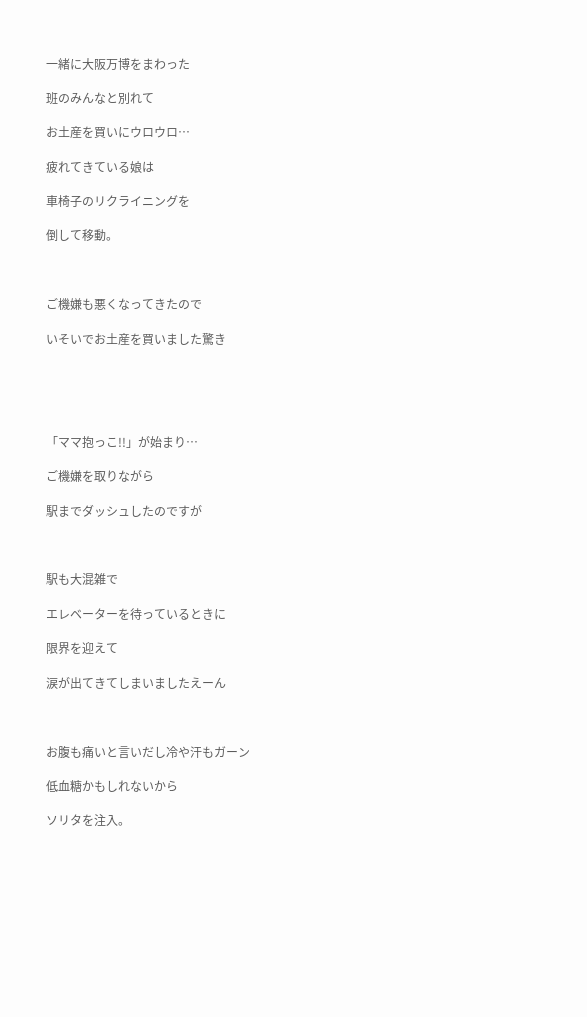一緒に大阪万博をまわった

班のみんなと別れて

お土産を買いにウロウロ…

疲れてきている娘は

車椅子のリクライニングを

倒して移動。



ご機嫌も悪くなってきたので

いそいでお土産を買いました驚き





「ママ抱っこ!!」が始まり…

ご機嫌を取りながら

駅までダッシュしたのですが



駅も大混雑で

エレベーターを待っているときに

限界を迎えて

涙が出てきてしまいましたえーん



お腹も痛いと言いだし冷や汗もガーン

低血糖かもしれないから

ソリタを注入。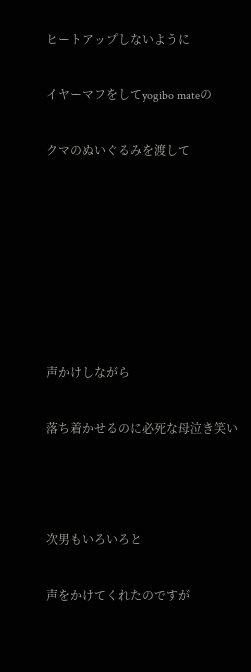ヒートアップしないように

イヤーマフをしてyogibo mateの

クマのぬいぐるみを渡して







声かけしながら

落ち着かせるのに必死な母泣き笑い



次男もいろいろと

声をかけてくれたのですが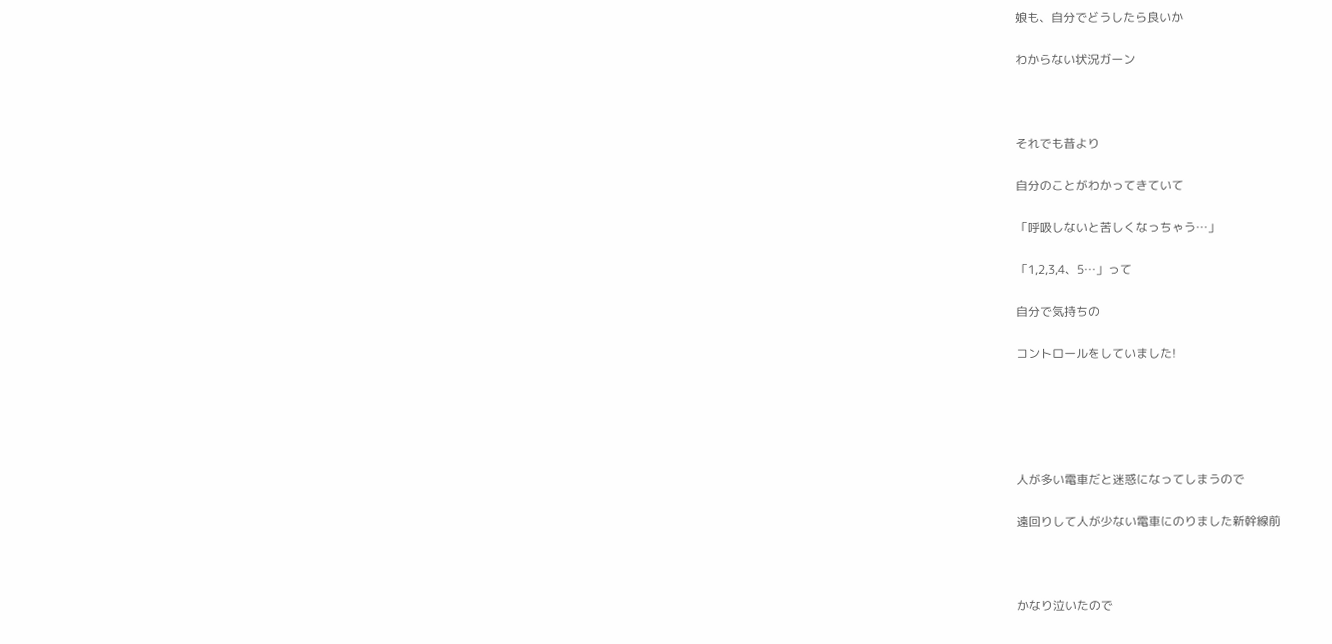娘も、自分でどうしたら良いか

わからない状況ガーン



それでも昔より

自分のことがわかってきていて

「呼吸しないと苦しくなっちゃう…」

「1,2,3,4、5…」って

自分で気持ちの

コントロールをしていました!





人が多い電車だと迷惑になってしまうので

遠回りして人が少ない電車にのりました新幹線前



かなり泣いたので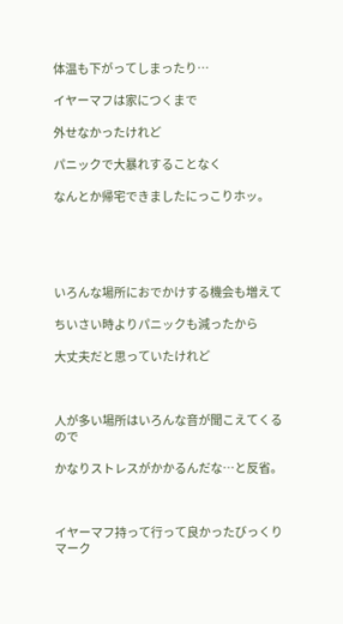体温も下がってしまったり…

イヤーマフは家につくまで

外せなかったけれど

パニックで大暴れすることなく

なんとか帰宅できましたにっこりホッ。





いろんな場所におでかけする機会も増えて

ちいさい時よりパニックも減ったから

大丈夫だと思っていたけれど



人が多い場所はいろんな音が聞こえてくるので

かなりストレスがかかるんだな…と反省。



イヤーマフ持って行って良かったびっくりマーク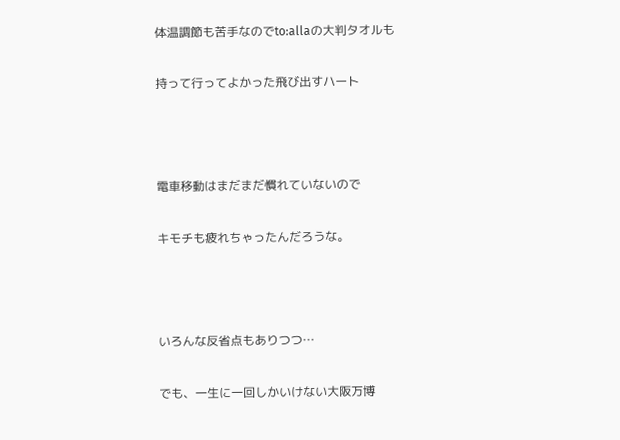体温調節も苦手なのでto:allaの大判タオルも

持って行ってよかった飛び出すハート



電車移動はまだまだ慣れていないので

キモチも疲れちゃったんだろうな。



いろんな反省点もありつつ…

でも、一生に一回しかいけない大阪万博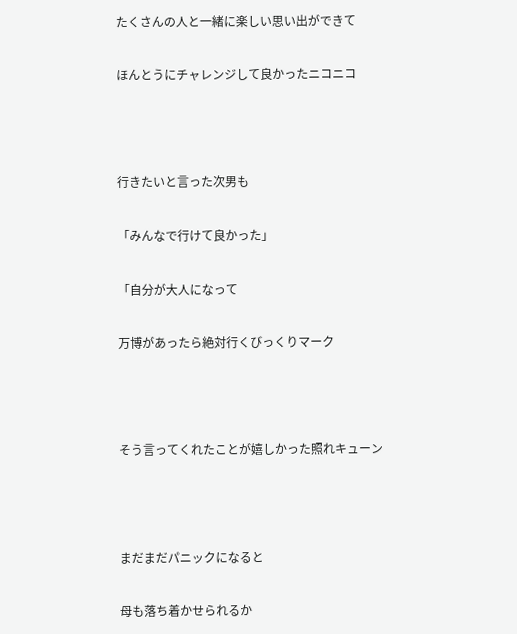たくさんの人と一緒に楽しい思い出ができて

ほんとうにチャレンジして良かったニコニコ



行きたいと言った次男も

「みんなで行けて良かった」

「自分が大人になって

万博があったら絶対行くびっくりマーク



そう言ってくれたことが嬉しかった照れキューン



まだまだパニックになると

母も落ち着かせられるか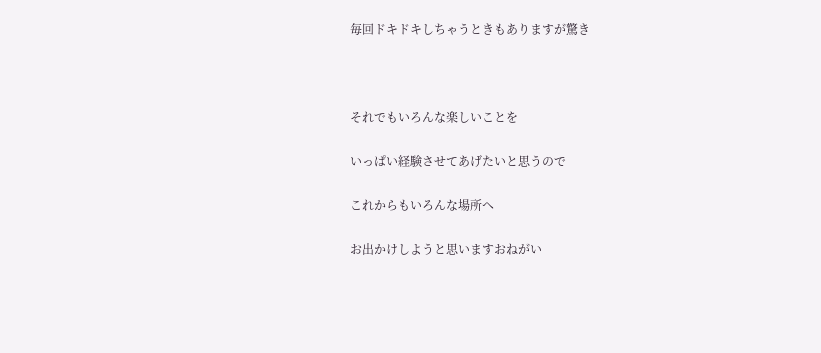毎回ドキドキしちゃうときもありますが驚き



それでもいろんな楽しいことを

いっぱい経験させてあげたいと思うので

これからもいろんな場所へ

お出かけしようと思いますおねがい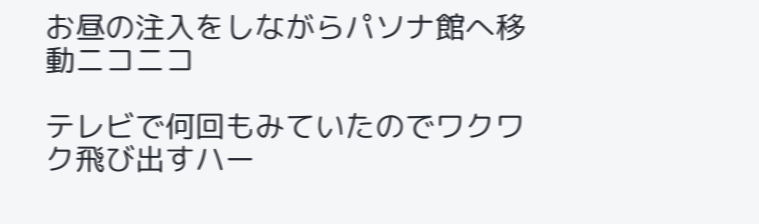お昼の注入をしながらパソナ館へ移動ニコニコ

テレビで何回もみていたのでワクワク飛び出すハー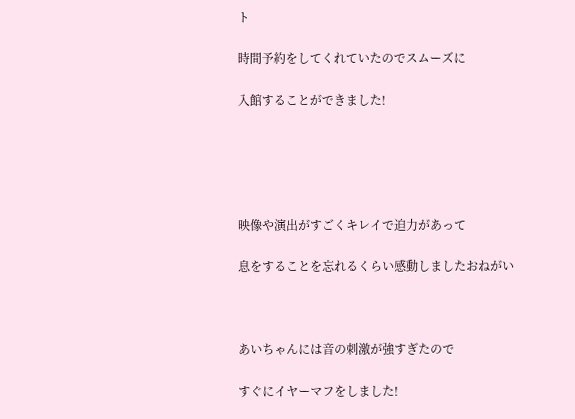ト

時間予約をしてくれていたのでスムーズに

入館することができました!





映像や演出がすごくキレイで迫力があって

息をすることを忘れるくらい感動しましたおねがい



あいちゃんには音の刺激が強すぎたので

すぐにイヤーマフをしました!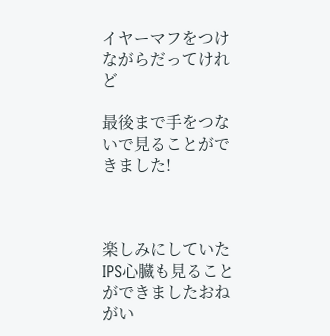イヤーマフをつけながらだってけれど

最後まで手をつないで見ることができました!



楽しみにしていたIPS心臓も見ることができましたおねがい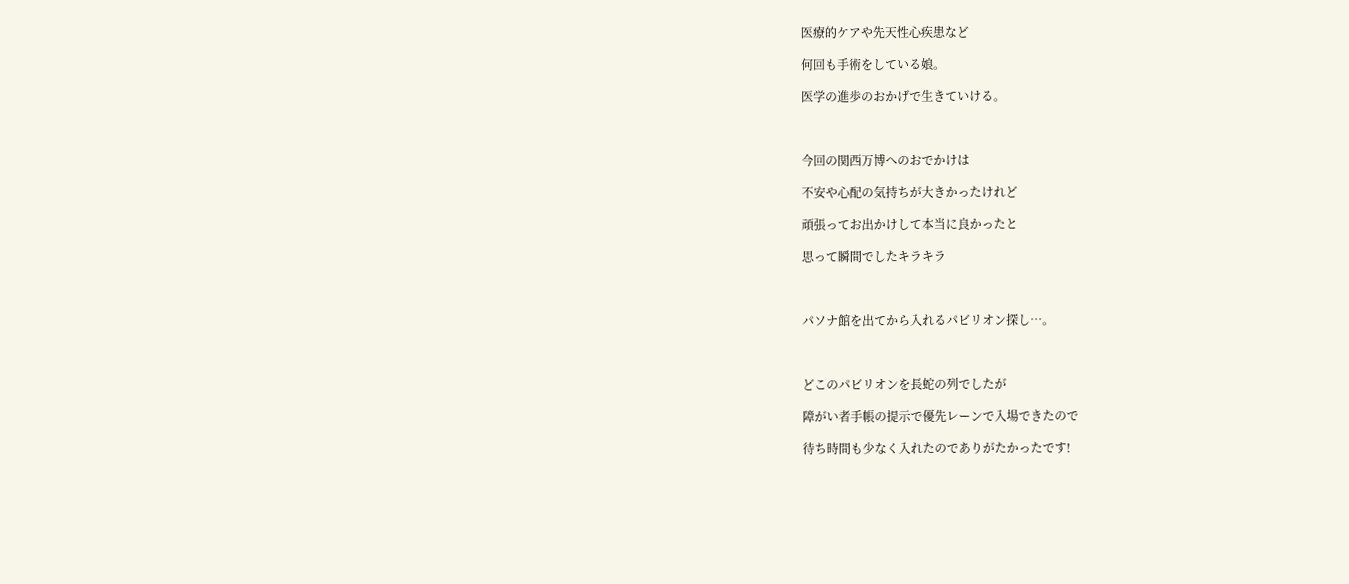医療的ケアや先天性心疾患など

何回も手術をしている娘。

医学の進歩のおかげで生きていける。



今回の関西万博へのおでかけは

不安や心配の気持ちが大きかったけれど

頑張ってお出かけして本当に良かったと

思って瞬間でしたキラキラ



パソナ館を出てから入れるパビリオン探し…。



どこのパビリオンを長蛇の列でしたが

障がい者手帳の提示で優先レーンで入場できたので

待ち時間も少なく入れたのでありがたかったです!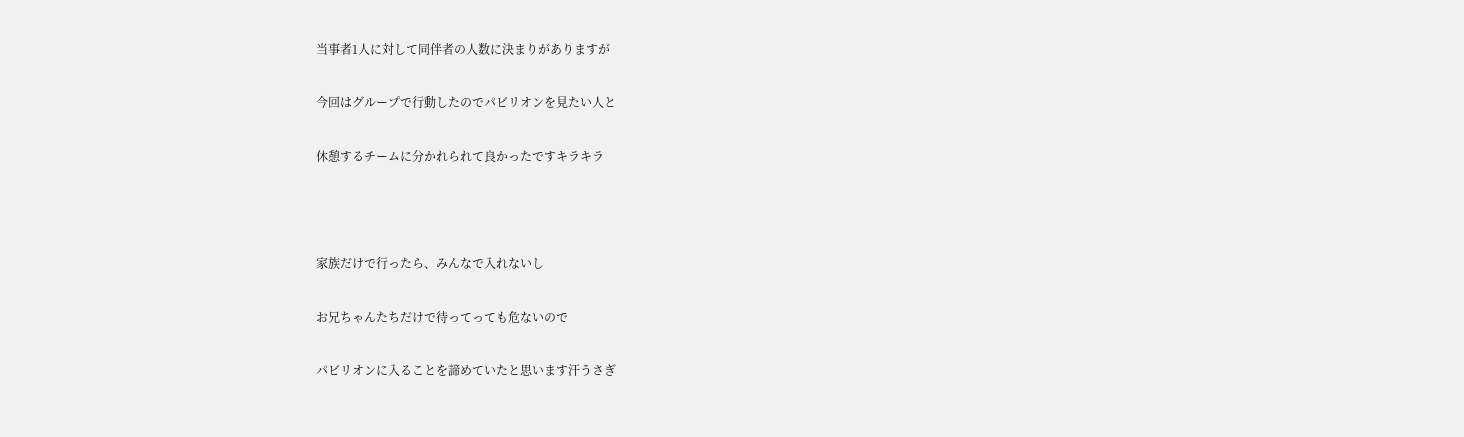当事者1人に対して同伴者の人数に決まりがありますが

今回はグループで行動したのでパビリオンを見たい人と

休憩するチームに分かれられて良かったですキラキラ



家族だけで行ったら、みんなで入れないし

お兄ちゃんたちだけで待ってっても危ないので

パビリオンに入ることを諦めていたと思います汗うさぎ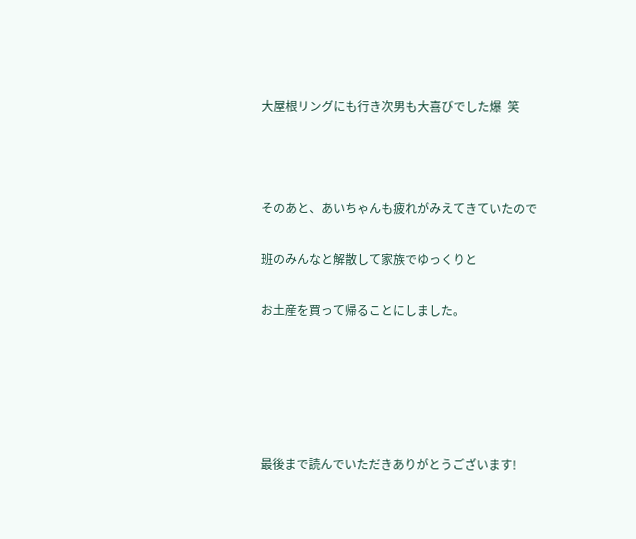大屋根リングにも行き次男も大喜びでした爆  笑



そのあと、あいちゃんも疲れがみえてきていたので

班のみんなと解散して家族でゆっくりと

お土産を買って帰ることにしました。





最後まで読んでいただきありがとうございます!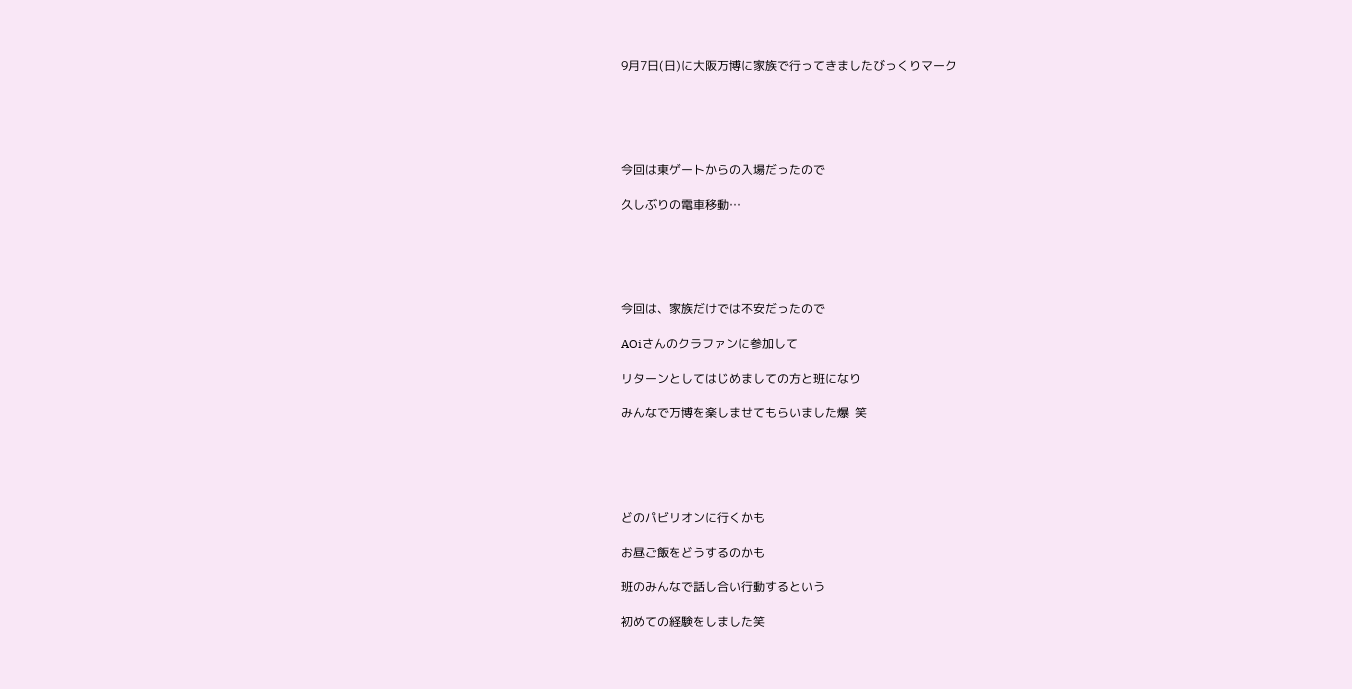9月7日(日)に大阪万博に家族で行ってきましたびっくりマーク





今回は東ゲートからの入場だったので

久しぶりの電車移動…





今回は、家族だけでは不安だったので

AOiさんのクラファンに参加して

リターンとしてはじめましての方と班になり

みんなで万博を楽しませてもらいました爆  笑





どのパビリオンに行くかも

お昼ご飯をどうするのかも

班のみんなで話し合い行動するという

初めての経験をしました笑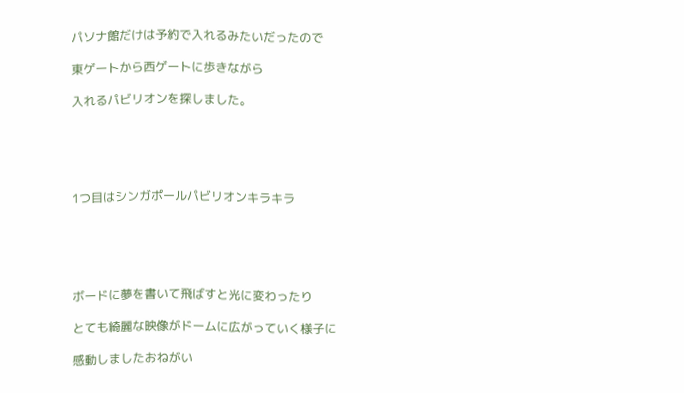パソナ館だけは予約で入れるみたいだったので

東ゲートから西ゲートに歩きながら

入れるパビリオンを探しました。





1つ目はシンガポールパビリオンキラキラ





ボードに夢を書いて飛ばすと光に変わったり

とても綺麗な映像がドームに広がっていく様子に

感動しましたおねがい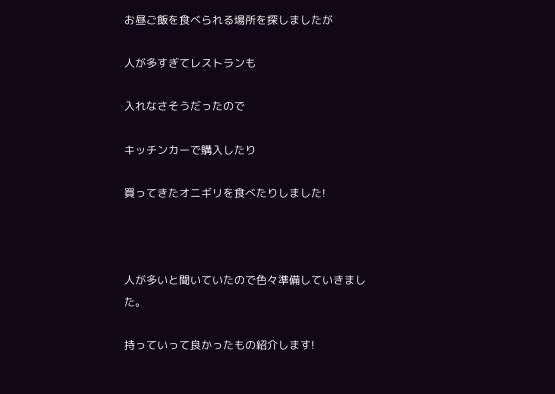お昼ご飯を食べられる場所を探しましたが

人が多すぎてレストランも

入れなさそうだったので

キッチンカーで購入したり

買ってきたオニギリを食べたりしました!



人が多いと聞いていたので色々準備していきました。

持っていって良かったもの紹介します!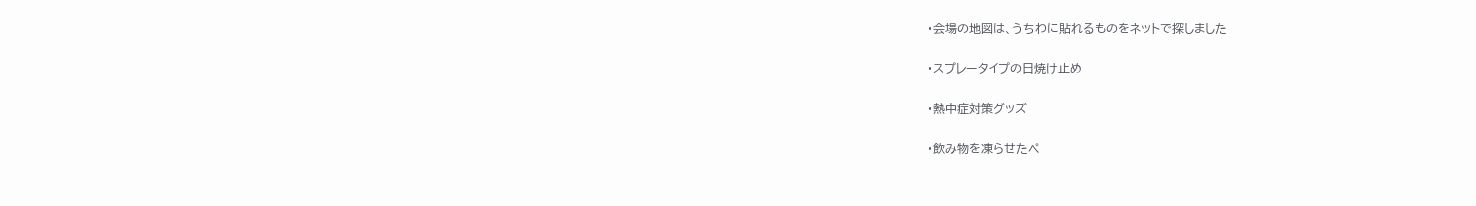・会場の地図は、うちわに貼れるものをネットで探しました

・スプレータイプの日焼け止め

・熱中症対策グッズ

・飲み物を凍らせたペ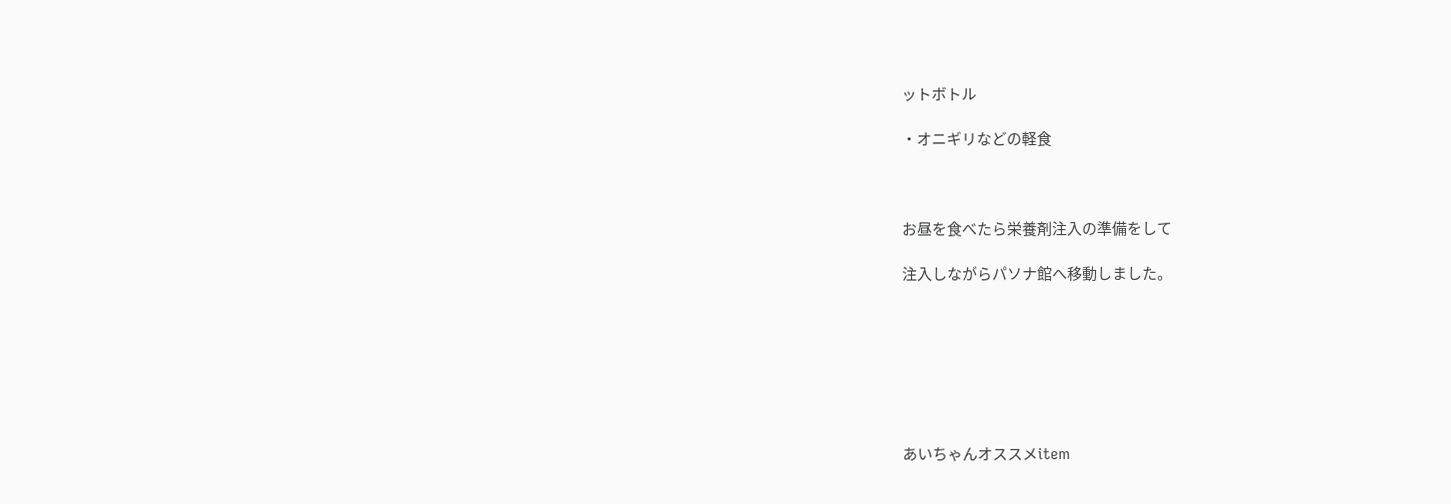ットボトル

・オニギリなどの軽食



お昼を食べたら栄養剤注入の準備をして

注入しながらパソナ館へ移動しました。







あいちゃんオススメitem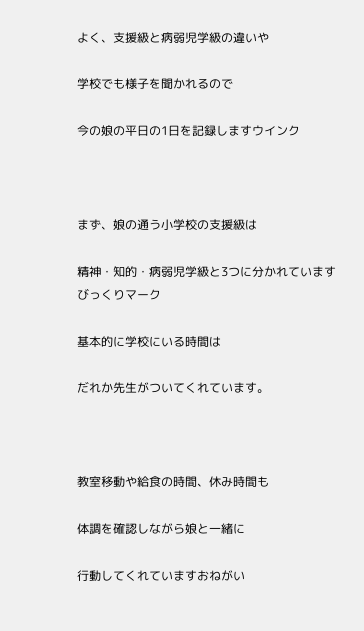よく、支援級と病弱児学級の違いや

学校でも様子を聞かれるので

今の娘の平日の1日を記録しますウインク



まず、娘の通う小学校の支援級は

精神・知的・病弱児学級と3つに分かれていますびっくりマーク

基本的に学校にいる時間は

だれか先生がついてくれています。



教室移動や給食の時間、休み時間も

体調を確認しながら娘と一緒に

行動してくれていますおねがい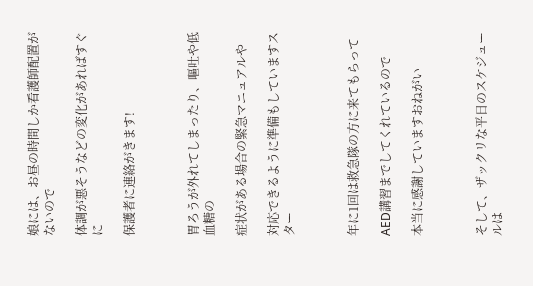娘には、お昼の時間しか看護師配置がないので

体調が悪そうなどの変化があればすぐに

保護者に連絡がきます!



胃ろうが外れてしまったり、嘔吐や低血糖の

症状がある場合の緊急マニュアルや

対応できるように準備もしていますスター



年に1回は救急隊の方に来てもらって

AED講習までしてくれているので

本当に感謝していますおねがい



そして、ザックリな平日のスケジュールは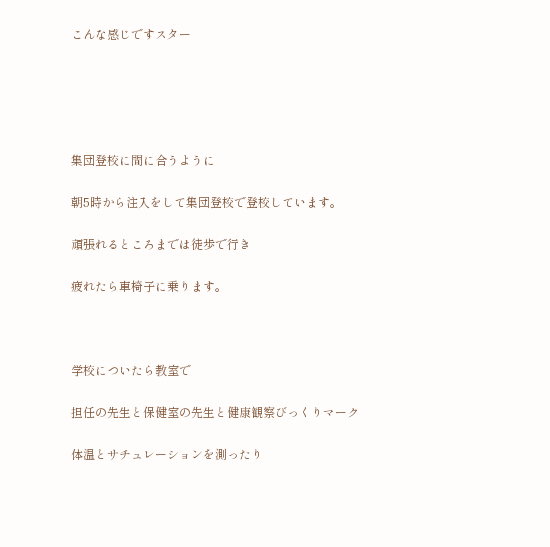こんな感じですスター





集団登校に間に合うように

朝5時から注入をして集団登校で登校しています。

頑張れるところまでは徒歩で行き

疲れたら車椅子に乗ります。



学校についたら教室で

担任の先生と保健室の先生と健康観察びっくりマーク

体温とサチュレーションを測ったり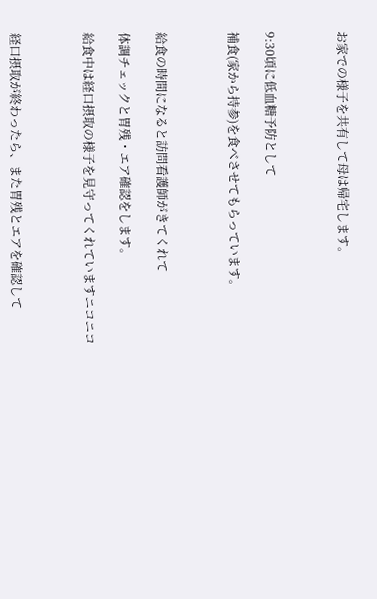お家での様子を共有して母は帰宅します。



9:30頃に低血糖予防として

補食(家から持参)を食べさせてもらっています。



給食の時間になると訪問看護師がきてくれて

体調チェックと胃残・エア確認をします。

給食中は経口摂取の様子を見守ってくれていますニコニコ



経口摂取が終わったら、また胃残とエアを確認して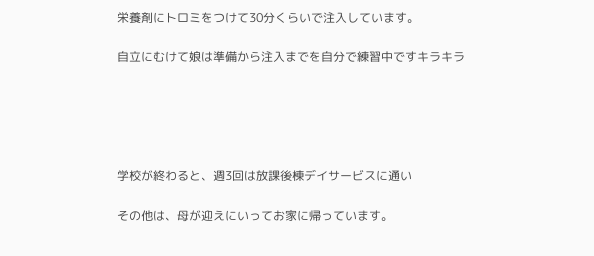栄養剤にトロミをつけて30分くらいで注入しています。

自立にむけて娘は準備から注入までを自分で練習中ですキラキラ





学校が終わると、週3回は放課後棟デイサービスに通い

その他は、母が迎えにいってお家に帰っています。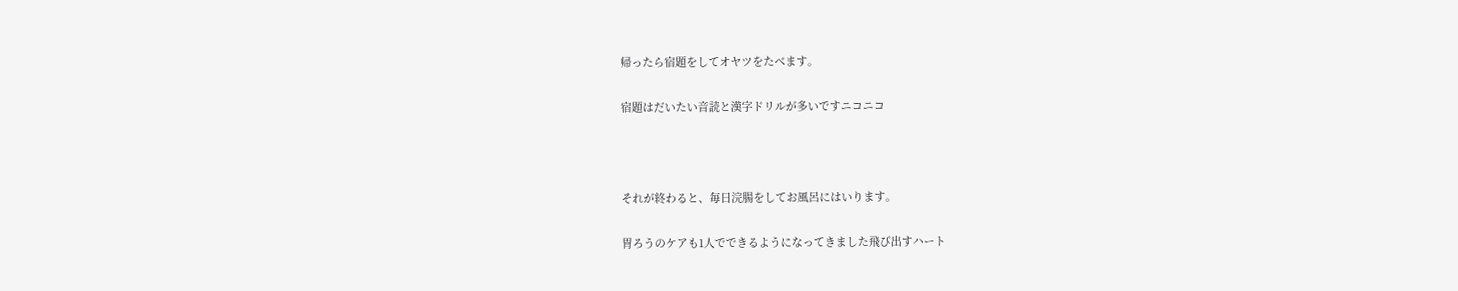帰ったら宿題をしてオヤツをたべます。

宿題はだいたい音読と漢字ドリルが多いですニコニコ



それが終わると、毎日浣腸をしてお風呂にはいります。

胃ろうのケアも1人でできるようになってきました飛び出すハート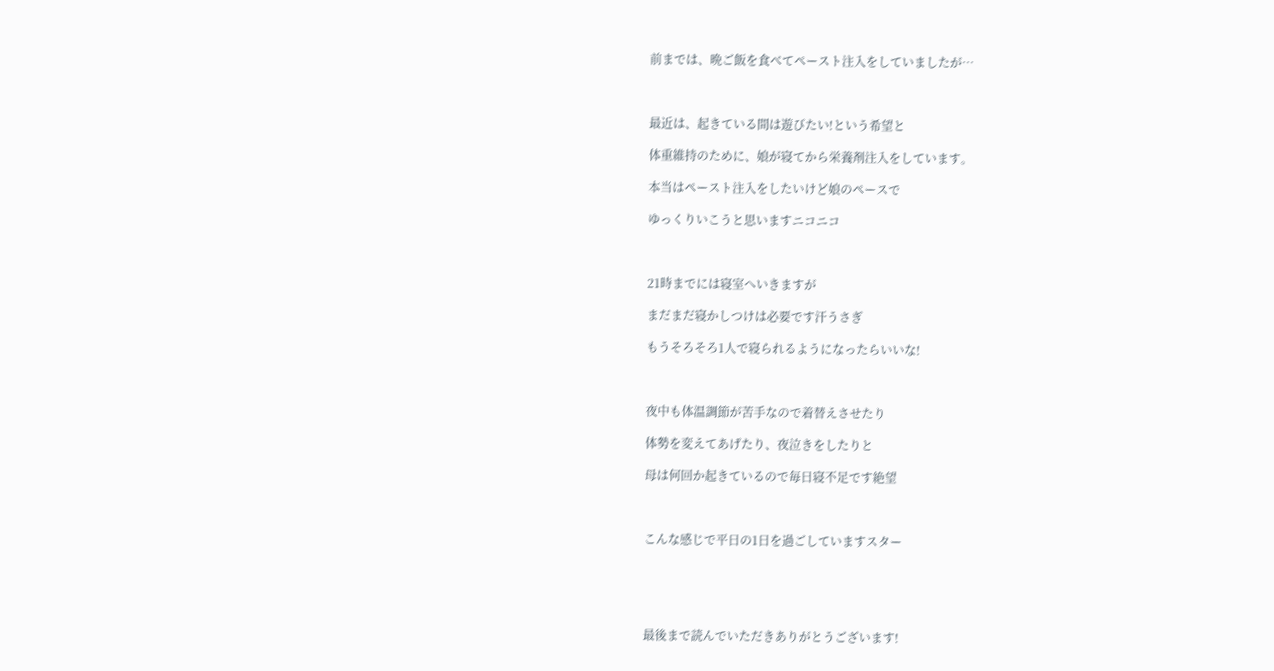前までは、晩ご飯を食べてペースト注入をしていましたが…



最近は、起きている間は遊びたい!という希望と

体重維持のために、娘が寝てから栄養剤注入をしています。

本当はペースト注入をしたいけど娘のペースで

ゆっくりいこうと思いますニコニコ



21時までには寝室へいきますが

まだまだ寝かしつけは必要です汗うさぎ

もうそろそろ1人で寝られるようになったらいいな!



夜中も体温調節が苦手なので着替えさせたり

体勢を変えてあげたり、夜泣きをしたりと

母は何回か起きているので毎日寝不足です絶望



こんな感じで平日の1日を過ごしていますスター





最後まで読んでいただきありがとうございます!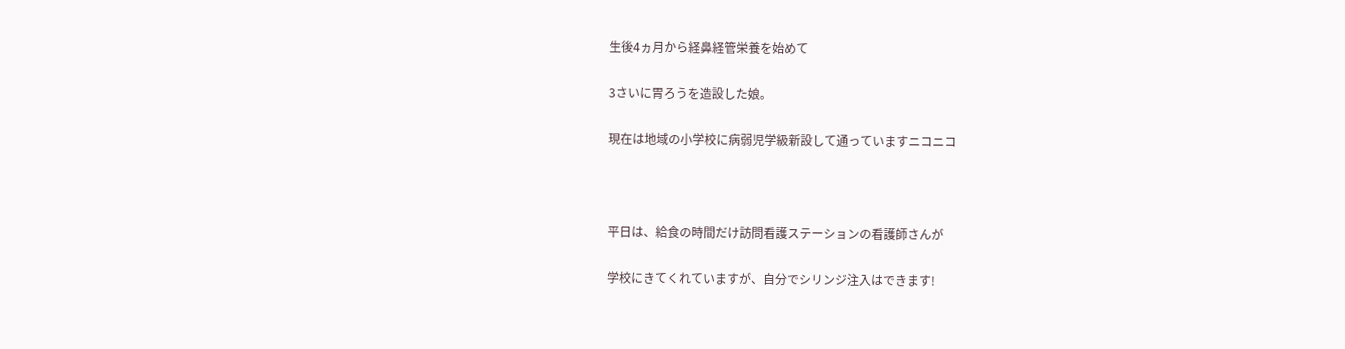生後4ヵ月から経鼻経管栄養を始めて

3さいに胃ろうを造設した娘。

現在は地域の小学校に病弱児学級新設して通っていますニコニコ



平日は、給食の時間だけ訪問看護ステーションの看護師さんが

学校にきてくれていますが、自分でシリンジ注入はできます!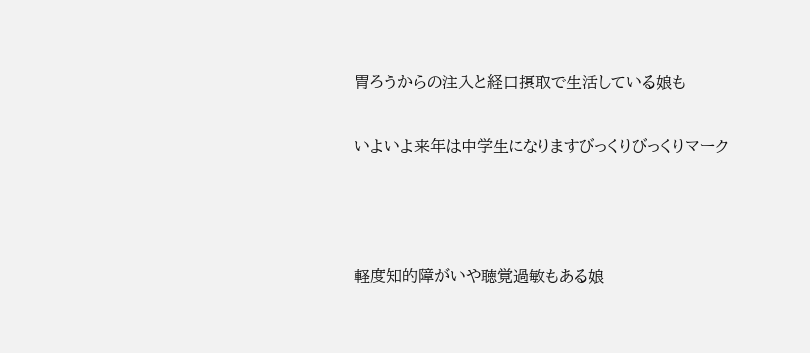胃ろうからの注入と経口摂取で生活している娘も

いよいよ来年は中学生になりますびっくりびっくりマーク



軽度知的障がいや聴覚過敏もある娘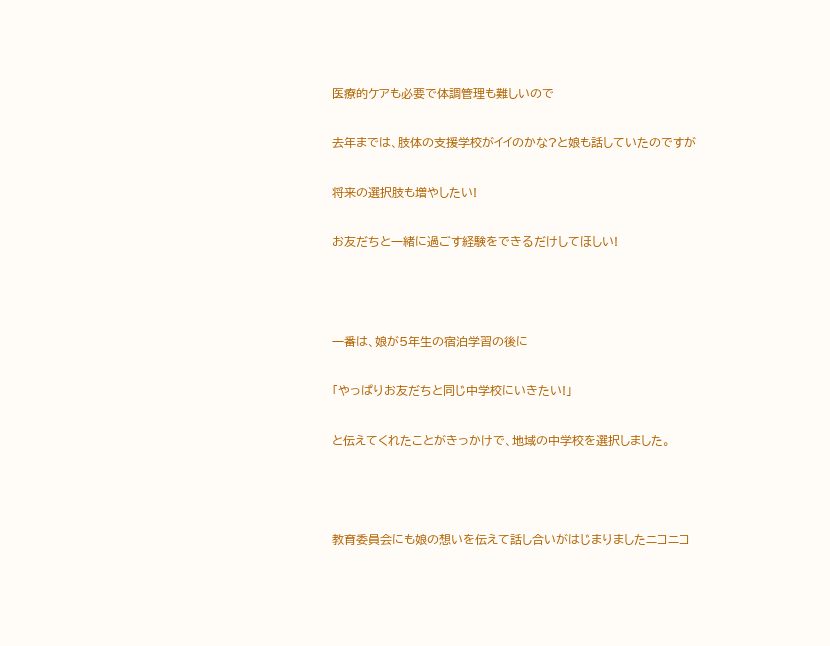医療的ケアも必要で体調管理も難しいので

去年までは、肢体の支援学校がイイのかな?と娘も話していたのですが

将来の選択肢も増やしたい!

お友だちと一緒に過ごす経験をできるだけしてほしい!



一番は、娘が5年生の宿泊学習の後に

「やっぱりお友だちと同じ中学校にいきたい!」

と伝えてくれたことがきっかけで、地域の中学校を選択しました。



教育委員会にも娘の想いを伝えて話し合いがはじまりましたニコニコ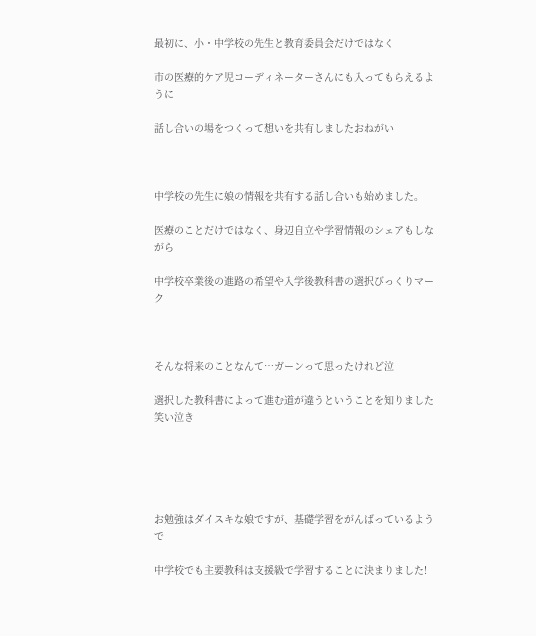最初に、小・中学校の先生と教育委員会だけではなく

市の医療的ケア児コーディネーターさんにも入ってもらえるように

話し合いの場をつくって想いを共有しましたおねがい



中学校の先生に娘の情報を共有する話し合いも始めました。

医療のことだけではなく、身辺自立や学習情報のシェアもしながら

中学校卒業後の進路の希望や入学後教科書の選択びっくりマーク



そんな将来のことなんて…ガーンって思ったけれど泣

選択した教科書によって進む道が違うということを知りました笑い泣き





お勉強はダイスキな娘ですが、基礎学習をがんばっているようで

中学校でも主要教科は支援級で学習することに決まりました!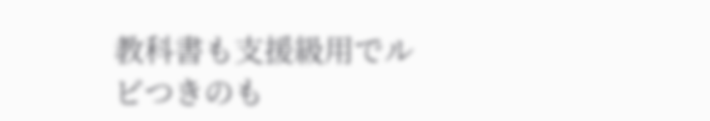教科書も支援級用でルビつきのも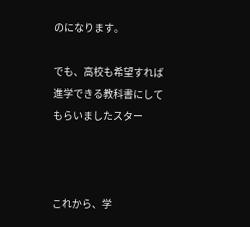のになります。

でも、高校も希望すれば進学できる教科書にしてもらいましたスター



これから、学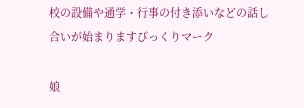校の設備や通学・行事の付き添いなどの話し合いが始まりますびっくりマーク

娘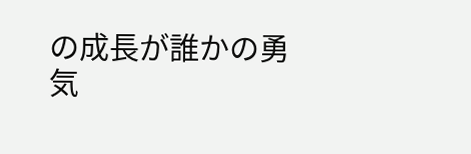の成長が誰かの勇気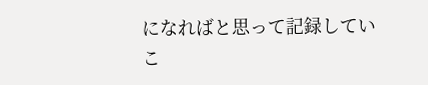になればと思って記録していこ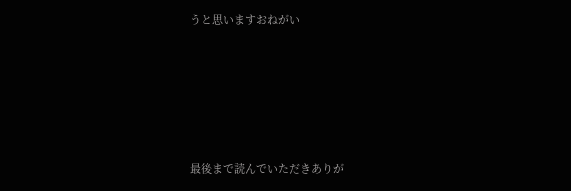うと思いますおねがい





最後まで読んでいただきありが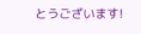とうございます!